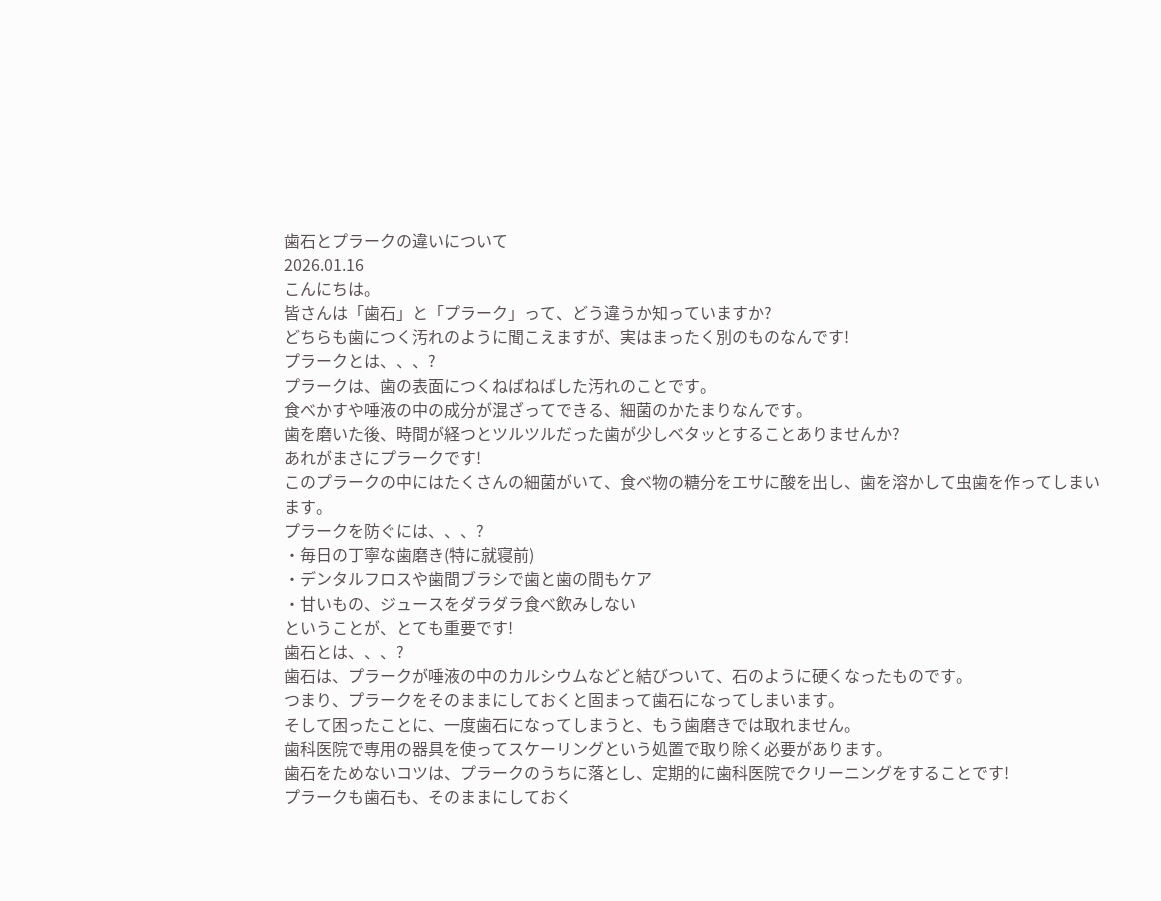歯石とプラークの違いについて
2026.01.16
こんにちは。
皆さんは「歯石」と「プラーク」って、どう違うか知っていますか?
どちらも歯につく汚れのように聞こえますが、実はまったく別のものなんです!
プラークとは、、、?
プラークは、歯の表面につくねばねばした汚れのことです。
食べかすや唾液の中の成分が混ざってできる、細菌のかたまりなんです。
歯を磨いた後、時間が経つとツルツルだった歯が少しベタッとすることありませんか?
あれがまさにプラークです!
このプラークの中にはたくさんの細菌がいて、食べ物の糖分をエサに酸を出し、歯を溶かして虫歯を作ってしまいます。
プラークを防ぐには、、、?
・毎日の丁寧な歯磨き(特に就寝前)
・デンタルフロスや歯間ブラシで歯と歯の間もケア
・甘いもの、ジュースをダラダラ食べ飲みしない
ということが、とても重要です!
歯石とは、、、?
歯石は、プラークが唾液の中のカルシウムなどと結びついて、石のように硬くなったものです。
つまり、プラークをそのままにしておくと固まって歯石になってしまいます。
そして困ったことに、一度歯石になってしまうと、もう歯磨きでは取れません。
歯科医院で専用の器具を使ってスケーリングという処置で取り除く必要があります。
歯石をためないコツは、プラークのうちに落とし、定期的に歯科医院でクリーニングをすることです!
プラークも歯石も、そのままにしておく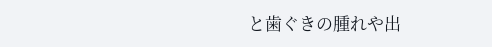と歯ぐきの腫れや出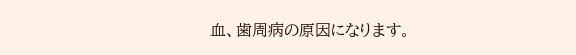血、歯周病の原因になります。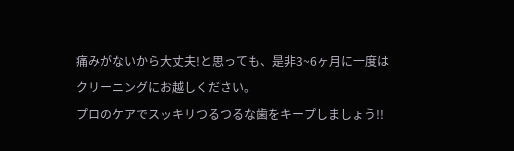痛みがないから大丈夫!と思っても、是非3~6ヶ月に一度はクリーニングにお越しください。
プロのケアでスッキリつるつるな歯をキープしましょう!!